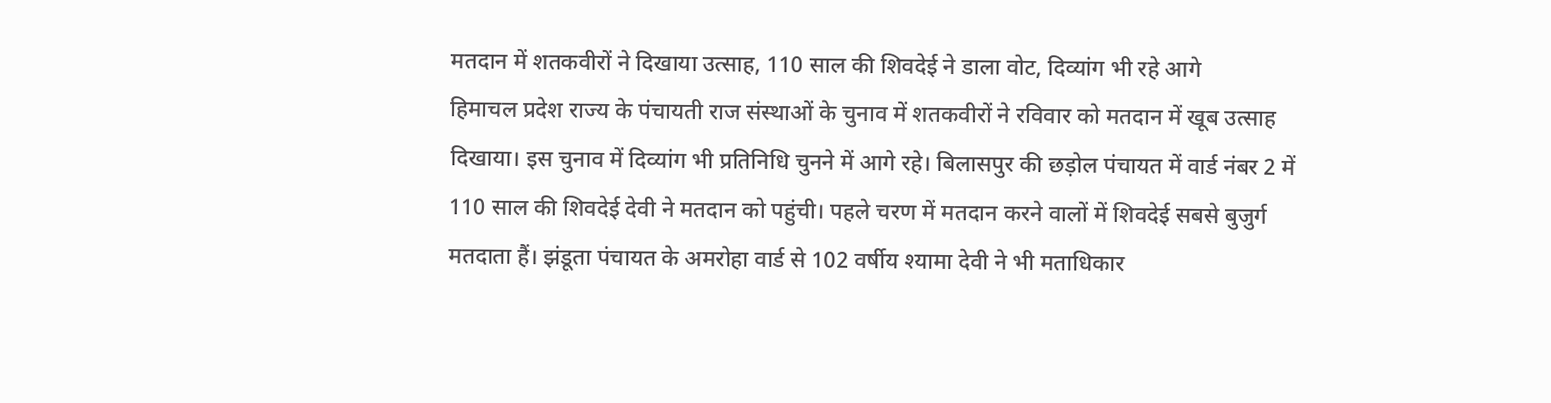मतदान में शतकवीरों ने दिखाया उत्साह, 110 साल की शिवदेई ने डाला वोट, दिव्यांग भी रहे आगे
हिमाचल प्रदेश राज्य के पंचायती राज संस्थाओं के चुनाव में शतकवीरों ने रविवार को मतदान में खूब उत्साह दिखाया। इस चुनाव में दिव्यांग भी प्रतिनिधि चुनने में आगे रहे। बिलासपुर की छड़ोल पंचायत में वार्ड नंबर 2 में 110 साल की शिवदेई देवी ने मतदान को पहुंची। पहले चरण में मतदान करने वालों में शिवदेई सबसे बुजुर्ग मतदाता हैं। झंडूता पंचायत के अमरोहा वार्ड से 102 वर्षीय श्यामा देवी ने भी मताधिकार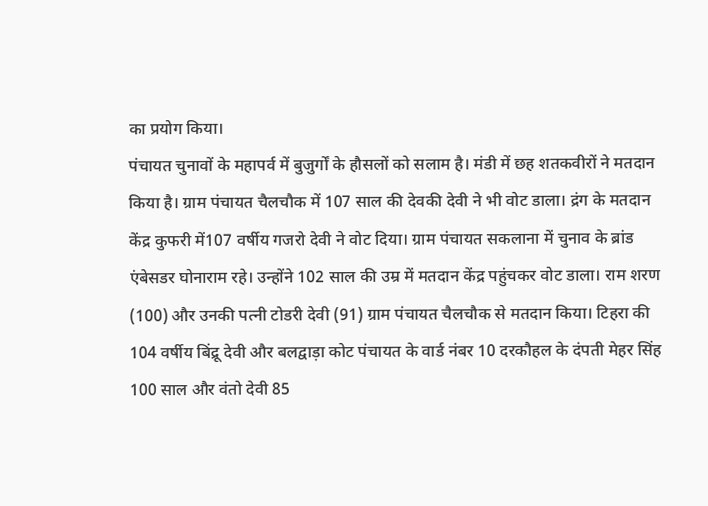का प्रयोग किया।
पंचायत चुनावों के महापर्व में बुजुर्गों के हौसलों को सलाम है। मंडी में छह शतकवीरों ने मतदान किया है। ग्राम पंचायत चैलचौक में 107 साल की देवकी देवी ने भी वोट डाला। द्रंग के मतदान केंद्र कुफरी में107 वर्षीय गजरो देवी ने वोट दिया। ग्राम पंचायत सकलाना में चुनाव के ब्रांड एंबेसडर घोनाराम रहे। उन्होंने 102 साल की उम्र में मतदान केंद्र पहुंचकर वोट डाला। राम शरण (100) और उनकी पत्नी टोडरी देवी (91) ग्राम पंचायत चैलचौक से मतदान किया। टिहरा की 104 वर्षीय बिंद्रू देवी और बलद्वाड़ा कोट पंचायत के वार्ड नंबर 10 दरकौहल के दंपती मेहर सिंह 100 साल और वंतो देवी 85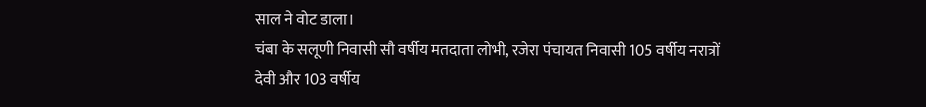साल ने वोट डाला।
चंबा के सलूणी निवासी सौ वर्षीय मतदाता लोभी, रजेरा पंचायत निवासी 105 वर्षीय नरात्रों देवी और 103 वर्षीय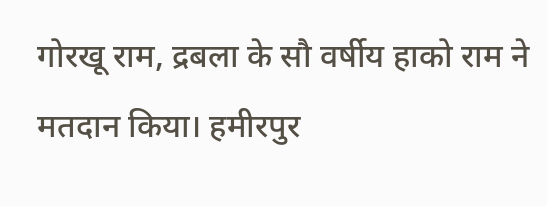गोरखू राम, द्रबला के सौ वर्षीय हाको राम ने मतदान किया। हमीरपुर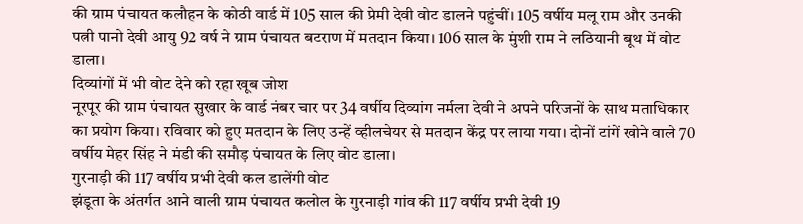की ग्राम पंचायत कलौहन के कोठी वार्ड में 105 साल की प्रेमी देवी वोट डालने पहुंचीं। 105 वर्षीय मलू राम और उनकी पत्नी पानो देवी आयु 92 वर्ष ने ग्राम पंचायत बटराण में मतदान किया। 106 साल के मुंशी राम ने लठियानी बूथ में वोट डाला।
दिव्यांगों में भी वोट देने को रहा खूब जोश
नूरपूर की ग्राम पंचायत सुखार के वार्ड नंबर चार पर 34 वर्षीय दिव्यांग नर्मला देवी ने अपने परिजनों के साथ मताधिकार का प्रयोग किया। रविवार को हुए मतदान के लिए उन्हें व्हीलचेयर से मतदान केंद्र पर लाया गया। दोनों टांगें खोने वाले 70 वर्षीय मेहर सिंह ने मंडी की समौड़ पंचायत के लिए वोट डाला।
गुरनाड़ी की 117 वर्षीय प्रभी देवी कल डालेंगी वोट
झंडूता के अंतर्गत आने वाली ग्राम पंचायत कलोल के गुरनाड़ी गांव की 117 वर्षीय प्रभी देवी 19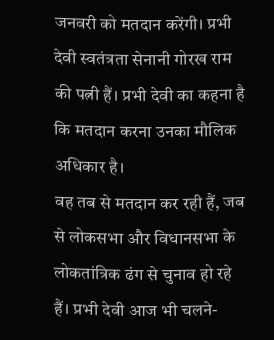जनवरी को मतदान करेंगी। प्रभी देवी स्वतंत्रता सेनानी गोरख राम की पत्नी हैं। प्रभी देवी का कहना है कि मतदान करना उनका मौलिक अधिकार है।
वह तब से मतदान कर रही हैं, जब से लोकसभा और विधानसभा के लोकतांत्रिक ढंग से चुनाव हो रहे हैं। प्रभी देवी आज भी चलने-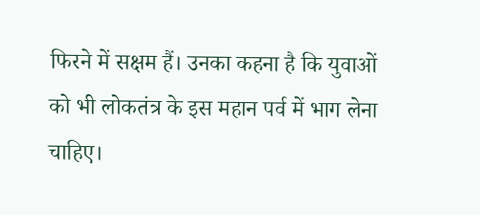फिरने में सक्षम हैं। उनका कहना है कि युवाओं को भी लोकतंत्र के इस महान पर्व में भाग लेना चाहिए।